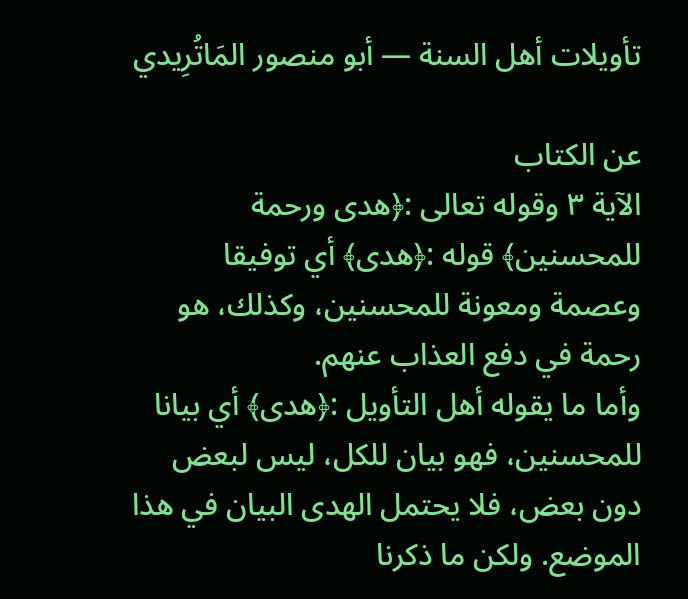تأويلات أهل السنة — أبو منصور المَاتُرِيدي

عن الكتاب
الآية ٣ وقوله تعالى :﴿هدى ورحمة للمحسنين﴾ قوله :﴿هدى﴾ أي توفيقا وعصمة ومعونة للمحسنين، وكذلك، هو رحمة في دفع العذاب عنهم.
وأما ما يقوله أهل التأويل :﴿هدى﴾ أي بيانا للمحسنين، فهو بيان للكل، ليس لبعض دون بعض، فلا يحتمل الهدى البيان في هذا الموضع. ولكن ما ذكرنا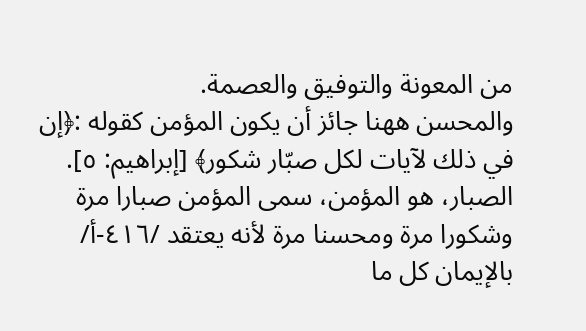من المعونة والتوفيق والعصمة.
والمحسن ههنا جائز أن يكون المؤمن كقوله :﴿إن في ذلك لآيات لكل صبّار شكور﴾ [إبراهيم: ٥]. الصبار، هو المؤمن، سمى المؤمن صبارا مرة وشكورا مرة ومحسنا مرة لأنه يعتقد /٤١٦-أ/ بالإيمان كل ما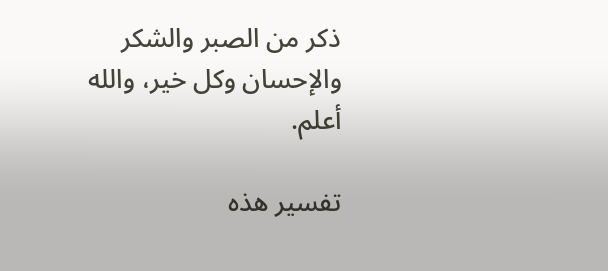ذكر من الصبر والشكر والإحسان وكل خير، والله أعلم.

تفسير هذه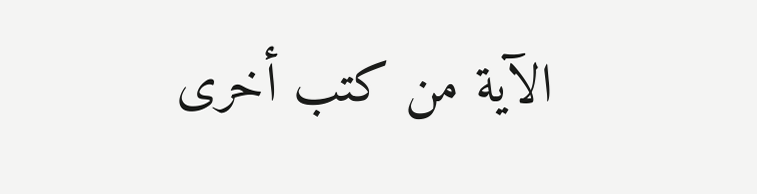الآية من كتب أخرى